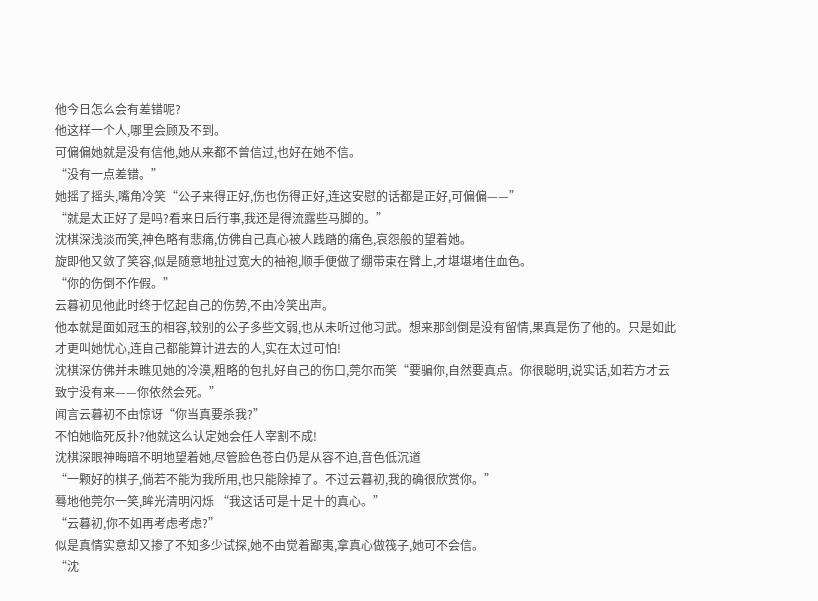他今日怎么会有差错呢?
他这样一个人,哪里会顾及不到。
可偏偏她就是没有信他,她从来都不曾信过,也好在她不信。
“没有一点差错。”
她摇了摇头,嘴角冷笑“公子来得正好,伤也伤得正好,连这安慰的话都是正好,可偏偏——”
“就是太正好了是吗?看来日后行事,我还是得流露些马脚的。”
沈棋深浅淡而笑,神色略有悲痛,仿佛自己真心被人践踏的痛色,哀怨般的望着她。
旋即他又敛了笑容,似是随意地扯过宽大的袖袍,顺手便做了绷带束在臂上,才堪堪堵住血色。
“你的伤倒不作假。”
云暮初见他此时终于忆起自己的伤势,不由冷笑出声。
他本就是面如冠玉的相容,较别的公子多些文弱,也从未听过他习武。想来那剑倒是没有留情,果真是伤了他的。只是如此才更叫她忧心,连自己都能算计进去的人,实在太过可怕!
沈棋深仿佛并未瞧见她的冷漠,粗略的包扎好自己的伤口,莞尔而笑“要骗你,自然要真点。你很聪明,说实话,如若方才云致宁没有来——你依然会死。”
闻言云暮初不由惊讶“你当真要杀我?”
不怕她临死反扑?他就这么认定她会任人宰割不成!
沈棋深眼神晦暗不明地望着她,尽管脸色苍白仍是从容不迫,音色低沉道
“一颗好的棋子,倘若不能为我所用,也只能除掉了。不过云暮初,我的确很欣赏你。”
蓦地他莞尔一笑,眸光清明闪烁 “我这话可是十足十的真心。”
“云暮初,你不如再考虑考虑?”
似是真情实意却又掺了不知多少试探,她不由觉着鄙夷,拿真心做筏子,她可不会信。
“沈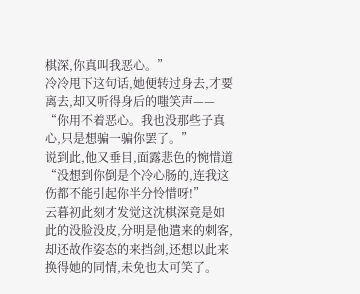棋深,你真叫我恶心。”
冷冷甩下这句话,她便转过身去,才要离去,却又听得身后的嗤笑声——
“你用不着恶心。我也没那些子真心,只是想骗一骗你罢了。”
说到此,他又垂目,面露悲色的惋惜道“没想到你倒是个冷心肠的,连我这伤都不能引起你半分怜惜呀!”
云暮初此刻才发觉这沈棋深竟是如此的没脸没皮,分明是他遣来的刺客,却还故作姿态的来挡剑,还想以此来换得她的同情,未免也太可笑了。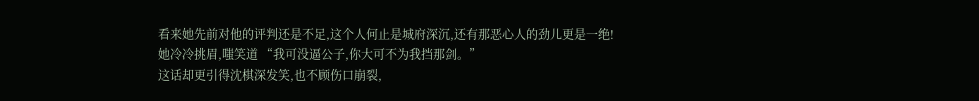看来她先前对他的评判还是不足,这个人何止是城府深沉,还有那恶心人的劲儿更是一绝!
她冷冷挑眉,嗤笑道 “我可没逼公子,你大可不为我挡那剑。”
这话却更引得沈棋深发笑,也不顾伤口崩裂,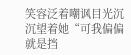笑容泛着嘲讽目光沉沉望着她“可我偏偏就是挡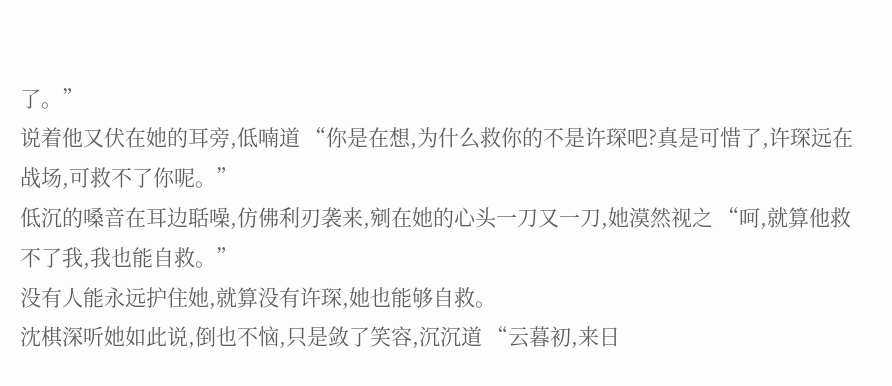了。”
说着他又伏在她的耳旁,低喃道 “你是在想,为什么救你的不是许琛吧?真是可惜了,许琛远在战场,可救不了你呢。”
低沉的嗓音在耳边聒噪,仿佛利刃袭来,剜在她的心头一刀又一刀,她漠然视之 “呵,就算他救不了我,我也能自救。”
没有人能永远护住她,就算没有许琛,她也能够自救。
沈棋深听她如此说,倒也不恼,只是敛了笑容,沉沉道 “云暮初,来日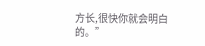方长,很快你就会明白的。”